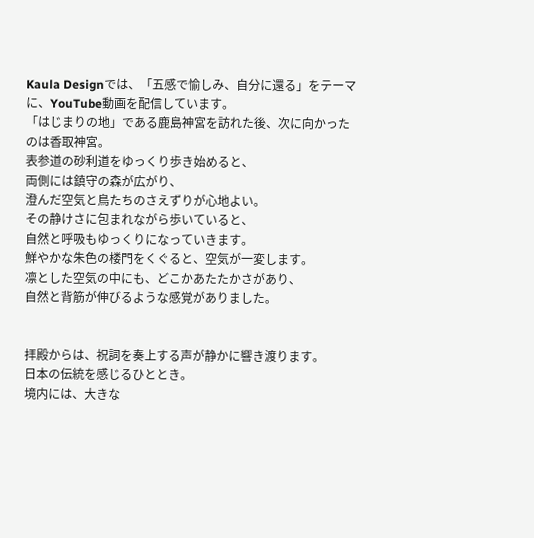Kaula Designでは、「五感で愉しみ、自分に還る」をテーマに、YouTube動画を配信しています。
「はじまりの地」である鹿島神宮を訪れた後、次に向かったのは香取神宮。
表参道の砂利道をゆっくり歩き始めると、
両側には鎮守の森が広がり、
澄んだ空気と鳥たちのさえずりが心地よい。
その静けさに包まれながら歩いていると、
自然と呼吸もゆっくりになっていきます。
鮮やかな朱色の楼門をくぐると、空気が一変します。
凛とした空気の中にも、どこかあたたかさがあり、
自然と背筋が伸びるような感覚がありました。


拝殿からは、祝詞を奏上する声が静かに響き渡ります。
日本の伝統を感じるひととき。
境内には、大きな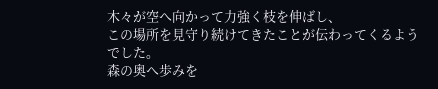木々が空へ向かって力強く枝を伸ばし、
この場所を見守り続けてきたことが伝わってくるようでした。
森の奥へ歩みを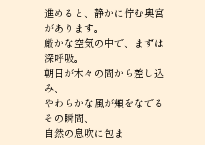進めると、静かに佇む奥宮があります。
厳かな空気の中で、まずは深呼吸。
朝日が木々の間から差し込み、
やわらかな風が頬をなでるその瞬間、
自然の息吹に包ま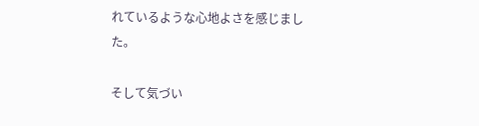れているような心地よさを感じました。

そして気づい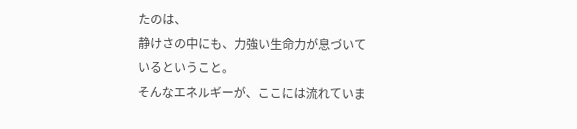たのは、
静けさの中にも、力強い生命力が息づいているということ。
そんなエネルギーが、ここには流れていま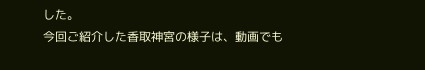した。
今回ご紹介した香取神宮の様子は、動画でも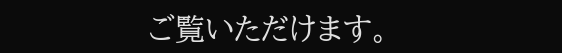ご覧いただけます。